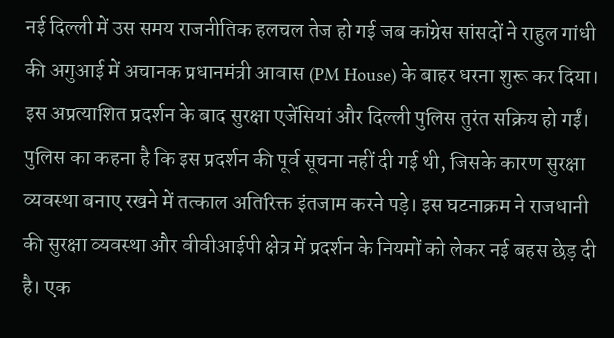नई दिल्ली में उस समय राजनीतिक हलचल तेज हो गई जब कांग्रेस सांसदों ने राहुल गांधी की अगुआई में अचानक प्रधानमंत्री आवास (PM House) के बाहर धरना शुरू कर दिया। इस अप्रत्याशित प्रदर्शन के बाद सुरक्षा एजेंसियां और दिल्ली पुलिस तुरंत सक्रिय हो गईं। पुलिस का कहना है कि इस प्रदर्शन की पूर्व सूचना नहीं दी गई थी, जिसके कारण सुरक्षा व्यवस्था बनाए रखने में तत्काल अतिरिक्त इंतजाम करने पड़े। इस घटनाक्रम ने राजधानी की सुरक्षा व्यवस्था और वीवीआईपी क्षेत्र में प्रदर्शन के नियमों को लेकर नई बहस छेड़ दी है। एक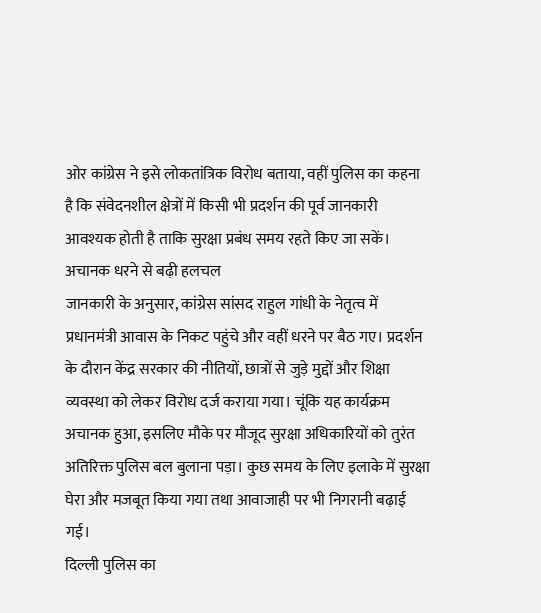ओर कांग्रेस ने इसे लोकतांत्रिक विरोध बताया, वहीं पुलिस का कहना है कि संवेदनशील क्षेत्रों में किसी भी प्रदर्शन की पूर्व जानकारी आवश्यक होती है ताकि सुरक्षा प्रबंध समय रहते किए जा सकें।
अचानक धरने से बढ़ी हलचल
जानकारी के अनुसार, कांग्रेस सांसद राहुल गांधी के नेतृत्व में प्रधानमंत्री आवास के निकट पहुंचे और वहीं धरने पर बैठ गए। प्रदर्शन के दौरान केंद्र सरकार की नीतियों, छात्रों से जुड़े मुद्दों और शिक्षा व्यवस्था को लेकर विरोध दर्ज कराया गया। चूंकि यह कार्यक्रम अचानक हुआ, इसलिए मौके पर मौजूद सुरक्षा अधिकारियों को तुरंत अतिरिक्त पुलिस बल बुलाना पड़ा। कुछ समय के लिए इलाके में सुरक्षा घेरा और मजबूत किया गया तथा आवाजाही पर भी निगरानी बढ़ाई गई।
दिल्ली पुलिस का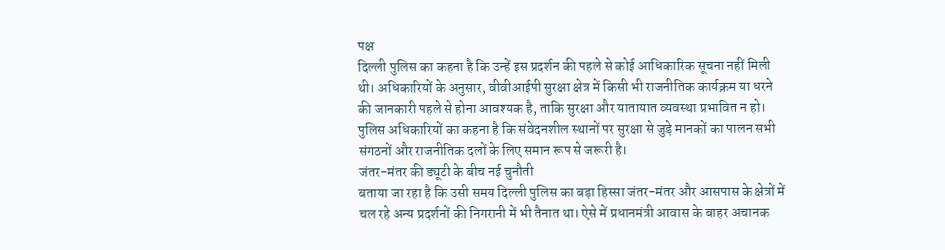पक्ष
दिल्ली पुलिस का कहना है कि उन्हें इस प्रदर्शन की पहले से कोई आधिकारिक सूचना नहीं मिली थी। अधिकारियों के अनुसार, वीवीआईपी सुरक्षा क्षेत्र में किसी भी राजनीतिक कार्यक्रम या धरने की जानकारी पहले से होना आवश्यक है, ताकि सुरक्षा और यातायात व्यवस्था प्रभावित न हो। पुलिस अधिकारियों का कहना है कि संवेदनशील स्थानों पर सुरक्षा से जुड़े मानकों का पालन सभी संगठनों और राजनीतिक दलों के लिए समान रूप से जरूरी है।
जंतर-मंतर की ड्यूटी के बीच नई चुनौती
बताया जा रहा है कि उसी समय दिल्ली पुलिस का बड़ा हिस्सा जंतर-मंतर और आसपास के क्षेत्रों में चल रहे अन्य प्रदर्शनों की निगरानी में भी तैनात था। ऐसे में प्रधानमंत्री आवास के बाहर अचानक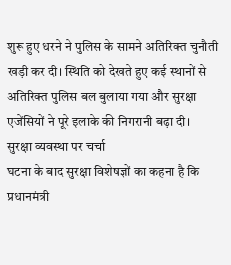शुरू हुए धरने ने पुलिस के सामने अतिरिक्त चुनौती खड़ी कर दी। स्थिति को देखते हुए कई स्थानों से अतिरिक्त पुलिस बल बुलाया गया और सुरक्षा एजेंसियों ने पूरे इलाके की निगरानी बढ़ा दी।
सुरक्षा व्यवस्था पर चर्चा
घटना के बाद सुरक्षा विशेषज्ञों का कहना है कि प्रधानमंत्री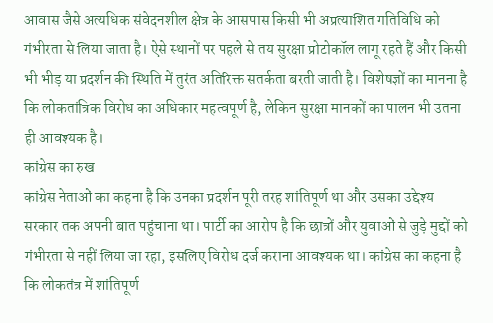आवास जैसे अत्यधिक संवेदनशील क्षेत्र के आसपास किसी भी अप्रत्याशित गतिविधि को गंभीरता से लिया जाता है। ऐसे स्थानों पर पहले से तय सुरक्षा प्रोटोकॉल लागू रहते हैं और किसी भी भीड़ या प्रदर्शन की स्थिति में तुरंत अतिरिक्त सतर्कता बरती जाती है। विशेषज्ञों का मानना है कि लोकतांत्रिक विरोध का अधिकार महत्वपूर्ण है, लेकिन सुरक्षा मानकों का पालन भी उतना ही आवश्यक है।
कांग्रेस का रुख
कांग्रेस नेताओं का कहना है कि उनका प्रदर्शन पूरी तरह शांतिपूर्ण था और उसका उद्देश्य सरकार तक अपनी बात पहुंचाना था। पार्टी का आरोप है कि छात्रों और युवाओं से जुड़े मुद्दों को गंभीरता से नहीं लिया जा रहा, इसलिए विरोध दर्ज कराना आवश्यक था। कांग्रेस का कहना है कि लोकतंत्र में शांतिपूर्ण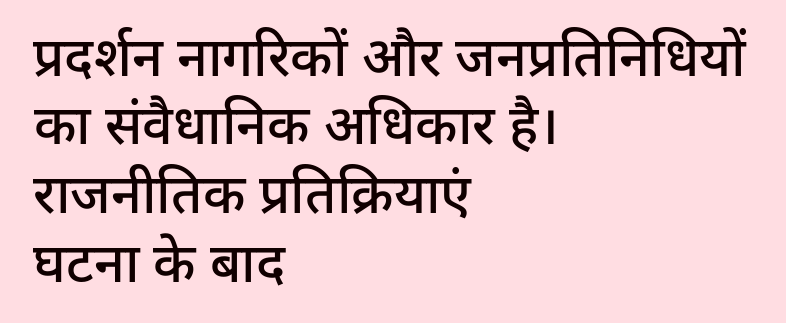प्रदर्शन नागरिकों और जनप्रतिनिधियों का संवैधानिक अधिकार है।
राजनीतिक प्रतिक्रियाएं
घटना के बाद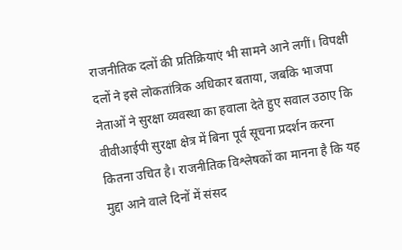राजनीतिक दलों की प्रतिक्रियाएं भी सामने आने लगीं। विपक्षी दलों ने इसे लोकतांत्रिक अधिकार बताया, जबकि भाजपा नेताओं ने सुरक्षा व्यवस्था का हवाला देते हुए सवाल उठाए कि वीवीआईपी सुरक्षा क्षेत्र में बिना पूर्व सूचना प्रदर्शन करना कितना उचित है। राजनीतिक विश्लेषकों का मानना है कि यह मुद्दा आने वाले दिनों में संसद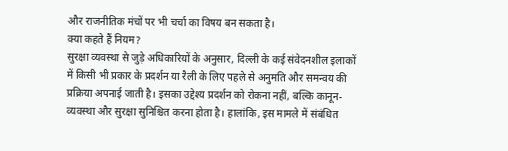और राजनीतिक मंचों पर भी चर्चा का विषय बन सकता है।
क्या कहते हैं नियम?
सुरक्षा व्यवस्था से जुड़े अधिकारियों के अनुसार, दिल्ली के कई संवेदनशील इलाकों में किसी भी प्रकार के प्रदर्शन या रैली के लिए पहले से अनुमति और समन्वय की प्रक्रिया अपनाई जाती है। इसका उद्देश्य प्रदर्शन को रोकना नहीं, बल्कि कानून-व्यवस्था और सुरक्षा सुनिश्चित करना होता है। हालांकि, इस मामले में संबंधित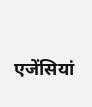एजेंसियां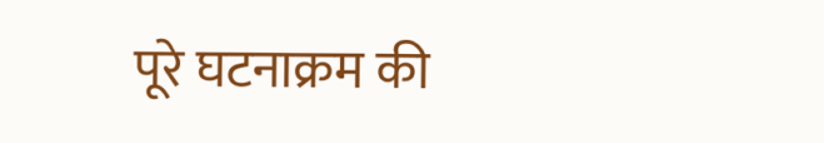पूरे घटनाक्रम की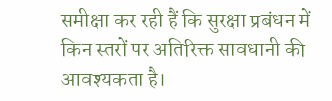समीक्षा कर रही हैं कि सुरक्षा प्रबंधन में किन स्तरों पर अतिरिक्त सावधानी की आवश्यकता है।